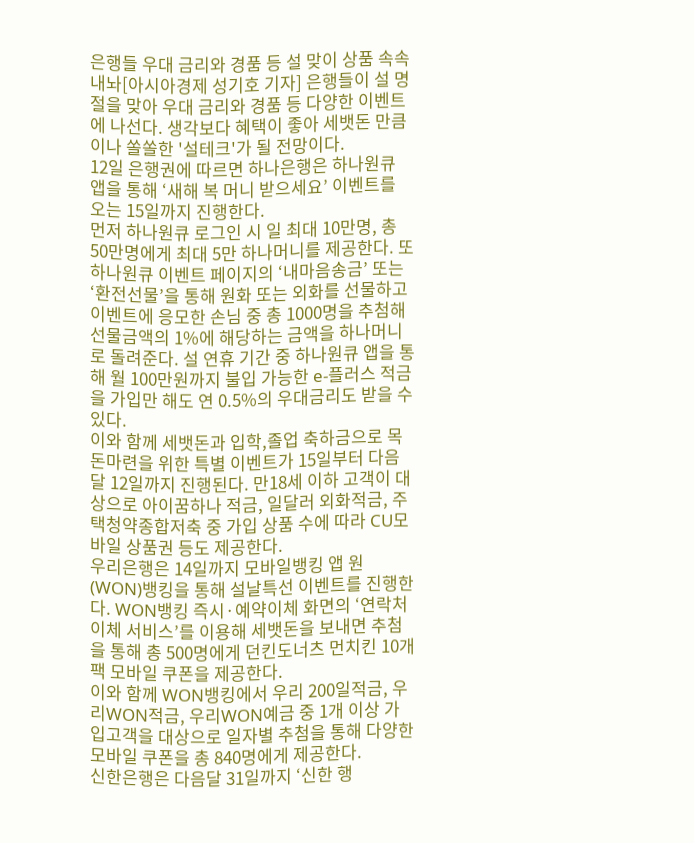은행들 우대 금리와 경품 등 설 맞이 상품 속속 내놔[아시아경제 성기호 기자] 은행들이 설 명절을 맞아 우대 금리와 경품 등 다양한 이벤트에 나선다. 생각보다 혜택이 좋아 세뱃돈 만큼이나 쏠쏠한 '설테크'가 될 전망이다.
12일 은행권에 따르면 하나은행은 하나원큐 앱을 통해 ‘새해 복 머니 받으세요’ 이벤트를 오는 15일까지 진행한다.
먼저 하나원큐 로그인 시 일 최대 10만명, 총 50만명에게 최대 5만 하나머니를 제공한다. 또 하나원큐 이벤트 페이지의 ‘내마음송금’ 또는 ‘환전선물’을 통해 원화 또는 외화를 선물하고 이벤트에 응모한 손님 중 총 1000명을 추첨해 선물금액의 1%에 해당하는 금액을 하나머니로 돌려준다. 설 연휴 기간 중 하나원큐 앱을 통해 월 100만원까지 불입 가능한 e-플러스 적금을 가입만 해도 연 0.5%의 우대금리도 받을 수 있다.
이와 함께 세뱃돈과 입학,졸업 축하금으로 목돈마련을 위한 특별 이벤트가 15일부터 다음달 12일까지 진행된다. 만18세 이하 고객이 대상으로 아이꿈하나 적금, 일달러 외화적금, 주택청약종합저축 중 가입 상품 수에 따라 CU모바일 상품권 등도 제공한다.
우리은행은 14일까지 모바일뱅킹 앱 원(WON)뱅킹을 통해 설날특선 이벤트를 진행한다. WON뱅킹 즉시·예약이체 화면의 ‘연락처 이체 서비스’를 이용해 세뱃돈을 보내면 추첨을 통해 총 500명에게 던킨도너츠 먼치킨 10개팩 모바일 쿠폰을 제공한다.
이와 함께 WON뱅킹에서 우리 200일적금, 우리WON적금, 우리WON예금 중 1개 이상 가입고객을 대상으로 일자별 추첨을 통해 다양한 모바일 쿠폰을 총 840명에게 제공한다.
신한은행은 다음달 31일까지 ‘신한 행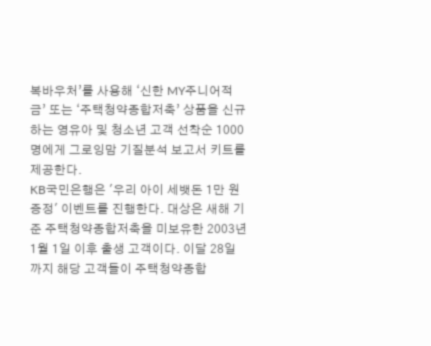복바우처’를 사용해 ‘신한 MY주니어적금’ 또는 ‘주택청약종합저축’ 상품을 신규하는 영유아 및 청소년 고객 선착순 1000명에게 그로잉맘 기질분석 보고서 키트를 제공한다.
KB국민은행은 '우리 아이 세뱃돈 1만 원 증정' 이벤트를 진행한다. 대상은 새해 기준 주택청약종합저축을 미보유한 2003년 1월 1일 이후 출생 고객이다. 이달 28일까지 해당 고객들이 주택청약종합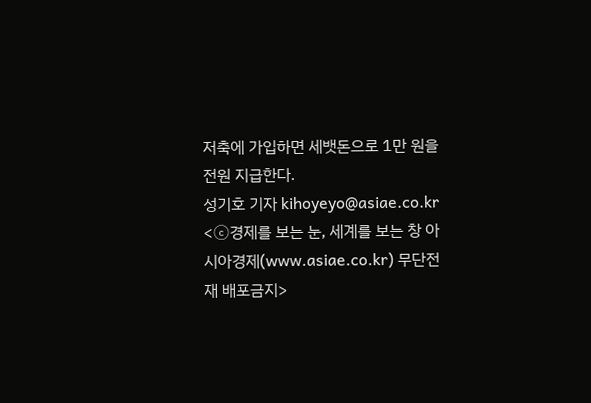저축에 가입하면 세뱃돈으로 1만 원을 전원 지급한다.
성기호 기자 kihoyeyo@asiae.co.kr
<ⓒ경제를 보는 눈, 세계를 보는 창 아시아경제(www.asiae.co.kr) 무단전재 배포금지>